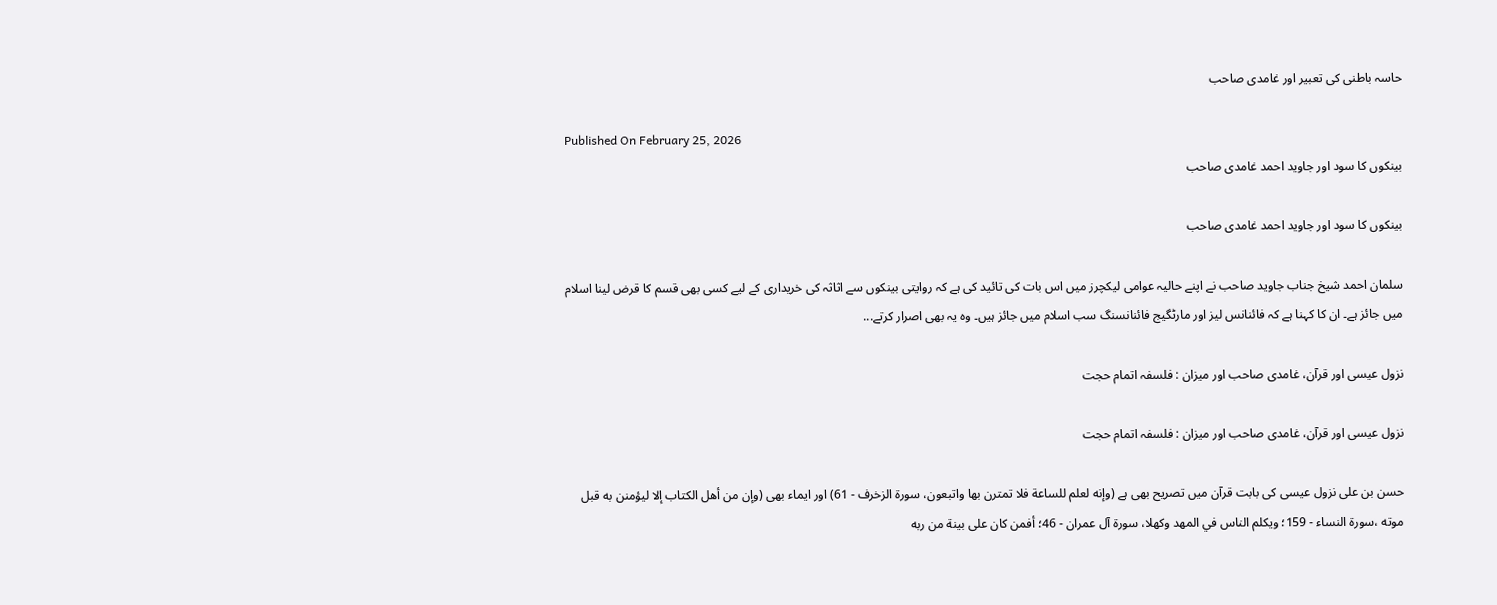حاسہ باطنی کی تعبیر اور غامدی صاحب

Published On February 25, 2026
بینکوں کا سود اور جاوید احمد غامدی صاحب

بینکوں کا سود اور جاوید احمد غامدی صاحب

سلمان احمد شیخ جناب جاوید صاحب نے اپنے حالیہ عوامی لیکچرز میں اس بات کی تائید کی ہے کہ روایتی بینکوں سے اثاثہ کی خریداری کے لیے کسی بھی قسم کا قرض لینا اسلام میں جائز ہے۔ ان کا کہنا ہے کہ فائنانس لیز اور مارٹگیج فائنانسنگ سب اسلام میں جائز ہیں۔ وہ یہ بھی اصرار کرتے...

نزول عیسی اور قرآن، غامدی صاحب اور میزان : فلسفہ اتمام حجت

نزول عیسی اور قرآن، غامدی صاحب اور میزان : فلسفہ اتمام حجت

حسن بن علی نزول عیسی کی بابت قرآن میں تصریح بھی ہے (وإنه لعلم للساعة فلا تمترن بها واتبعون، سورة الزخرف - 61) اور ایماء بھی (وإن من أهل الكتاب إلا ليؤمنن به قبل موته ،سورة النساء - 159؛ ويكلم الناس في المهد وكهلا، سورة آل عمران - 46؛ أفمن كان على بينة من ربه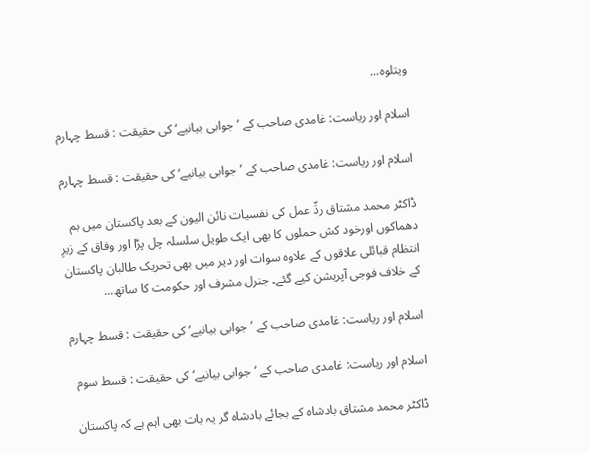ويتلوه...

اسلام اور ریاست: غامدی صاحب کے ’جوابی بیانیے‘ کی حقیقت : قسط چہارم

اسلام اور ریاست: غامدی صاحب کے ’جوابی بیانیے‘ کی حقیقت : قسط چہارم

ڈاکٹر محمد مشتاق ردِّ عمل کی نفسیات نائن الیون کے بعد پاکستان میں بم دھماکوں اورخود کش حملوں کا بھی ایک طویل سلسلہ چل پڑا اور وفاق کے زیرِ انتظام قبائلی علاقوں کے علاوہ سوات اور دیر میں بھی تحریک طالبان پاکستان کے خلاف فوجی آپریشن کیے گئے۔ جنرل مشرف اور حکومت کا ساتھ...

اسلام اور ریاست: غامدی صاحب کے ’جوابی بیانیے‘ کی حقیقت : قسط چہارم

اسلام اور ریاست: غامدی صاحب کے ’جوابی بیانیے‘ کی حقیقت : قسط سوم

ڈاکٹر محمد مشتاق بادشاہ کے بجائے بادشاہ گر یہ بات بھی اہم ہے کہ پاکستان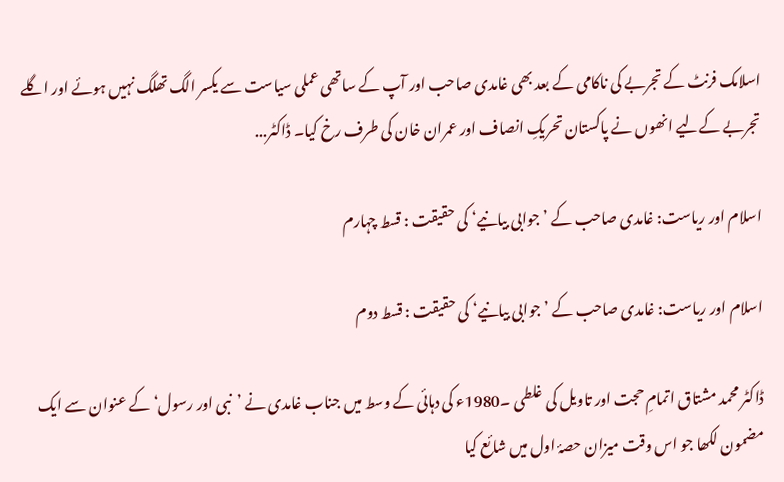اسلامک فرنٹ کے تجربے کی ناکامی کے بعد بھی غامدی صاحب اور آپ کے ساتھی عملی سیاست سے یکسر الگ تھلگ نہیں ہوئے اور اگلے تجربے کےلیے انھوں نے پاکستان تحریکِ انصاف اور عمران خان کی طرف رخ کیا۔ ڈاکٹر...

اسلام اور ریاست: غامدی صاحب کے ’جوابی بیانیے‘ کی حقیقت : قسط چہارم

اسلام اور ریاست: غامدی صاحب کے ’جوابی بیانیے‘ کی حقیقت : قسط دوم

ڈاکٹر محمد مشتاق اتمامِ حجت اور تاویل کی غلطی ۔1980ء کی دہائی کے وسط میں جناب غامدی نے ’نبی اور رسول‘ کے عنوان سے ایک مضمون لکھا جو اس وقت میزان حصۂ اول میں شائع کیا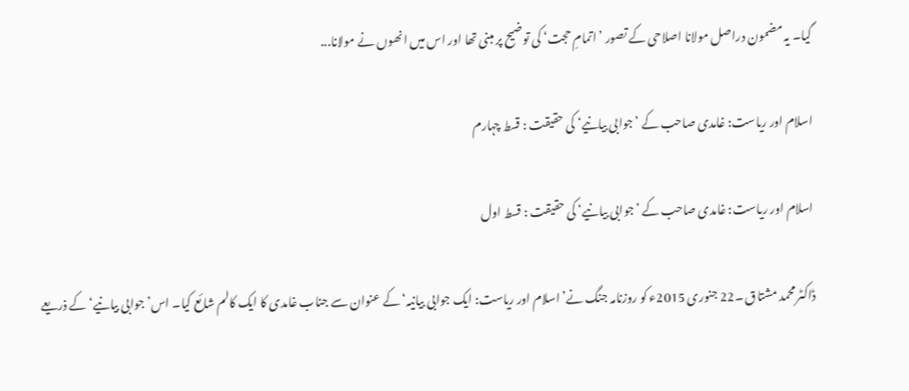گیا۔ یہ مضمون دراصل مولانا اصلاحی کے تصور ’اتمامِ حجت‘ کی توضیح پر مبنی تھا اور اس میں انھوں نے مولانا...

اسلام اور ریاست: غامدی صاحب کے ’جوابی بیانیے‘ کی حقیقت : قسط چہارم

اسلام اور ریاست: غامدی صاحب کے ’جوابی بیانیے‘ کی حقیقت : قسط اول

ڈاکٹر محمد مشتاق ۔22 جنوری 2015ء کو روزنامہ جنگ نے’اسلام اور ریاست: ایک جوابی بیانیہ‘ کے عنوان سے جناب غامدی کا ایک کالم شائع کیا۔ اس’جوابی بیانیے‘ کے ذریعے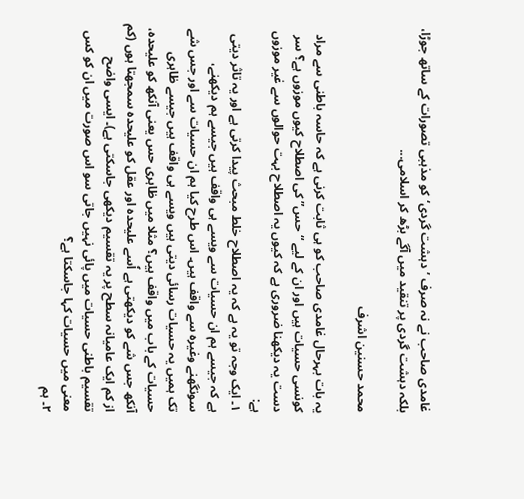غامدی صاحب نے نہ صرف ’دہشت گردی‘کو مذہبی تصورات کے ساتھ جوڑا، بلکہ دہشت گردی پر تنقید میں آگے بڑھ کر اسلامی...

محمد حسنین اشرف

یہ بات بہرحال غامدی صاحب کو ہی ثابت کرنی ہے کہ حاسہ باطنی سے مراد کونسی حسیات ہیں اور ان کے لیے “حس” کی اصطلاح کیوں موزوں ہے؟ سر دست یہ دیکھنا ضروری ہے کہ کیوں یہ اصطلاح بہت حوالوں سے غیر موزوں ہے:
۱۔ ایک وجہ تو یہ ہے کہ یہ اصطلاح خلط مبحث پیدا کرتی ہے اور یہ تاثر دیتی ہے کہ جیسے ہم ان حسیات سے ویسے ہی واقف ہیں جیسے ہم دیکھنے، سونگھنے وغیرہ سے واقف ہیں۔ اس طرح کیا ہم ان حسیات سے اور جس شے تک ہمیں یہ حسیات رسائی دیتی ہیں ویسے ہی واقف ہیں جیسے ظاہری حسیات کے باب میں واقف ہیں؟ مثلا میں ظاہری حس یعنی آنکھ کو علیحدہ، آنکھ جس شے کو دیکھتی ہے اٗسے علیحدہ اور عقل کو علیحدہ سمجھتا ہوں (کم از کم ایک عامیانہ سطح پر یہ تقسیم دیکھی جاسکتی ہے)۔ ایسی واضح تقسیم باطنی حسیات میں پائی نہیں جاتی سو اس صورت میں ان کو کس معنی میں حسیات کہا جاسکتا ہے؟
۲۔ ہم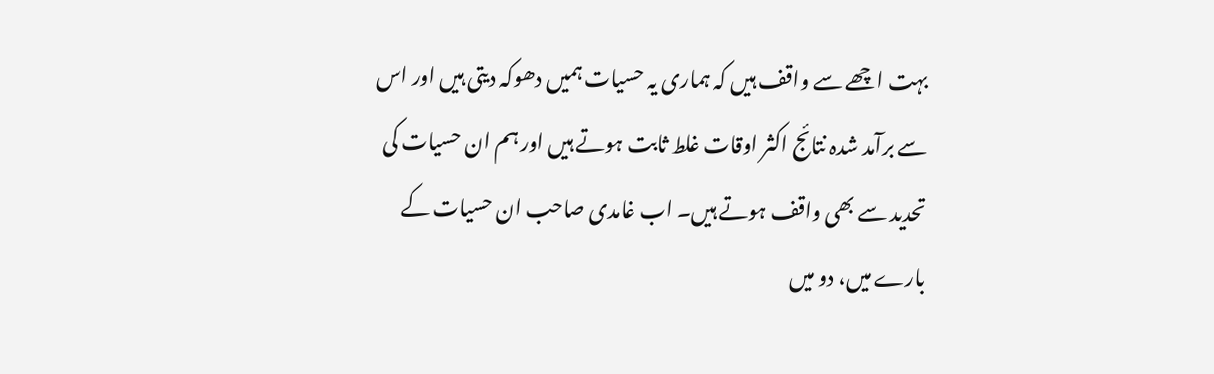بہت اچھے سے واقف ہیں کہ ہماری یہ حسیات ہمیں دھوکہ دیتی ہیں اور اس سے برآمد شدہ نتائج اکثر اوقات غلط ثابت ہوتے ہیں اور ہم ان حسیات کی تحدید سے بھی واقف ہوتے ہیں۔ اب غامدی صاحب ان حسیات کے بارے میں، دو میں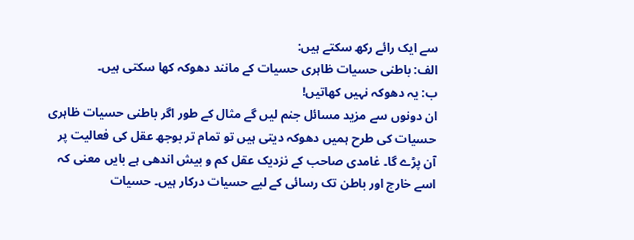سے ایک رائے رکھ سکتے ہیں:
الف: باطنی حسیات ظاہری حسیات کے مانند دھوکہ کھا سکتی ہیں۔
ب: یہ دھوکہ نہیں کھاتیں!
ان دونوں سے مزید مسائل جنم لیں گے مثال کے طور اگر باطنی حسیات ظاہری حسیات کی طرح ہمیں دھوکہ دیتی ہیں تو تمام تر بوجھ عقل کی فعالیت پر آن پڑے گا۔ غامدی صاحب کے نزدیک عقل کم و بیش اندھی ہے بایں معنی کہ اسے خارج اور باطن تک رسائی کے لیے حسیات درکار ہیں۔ حسیات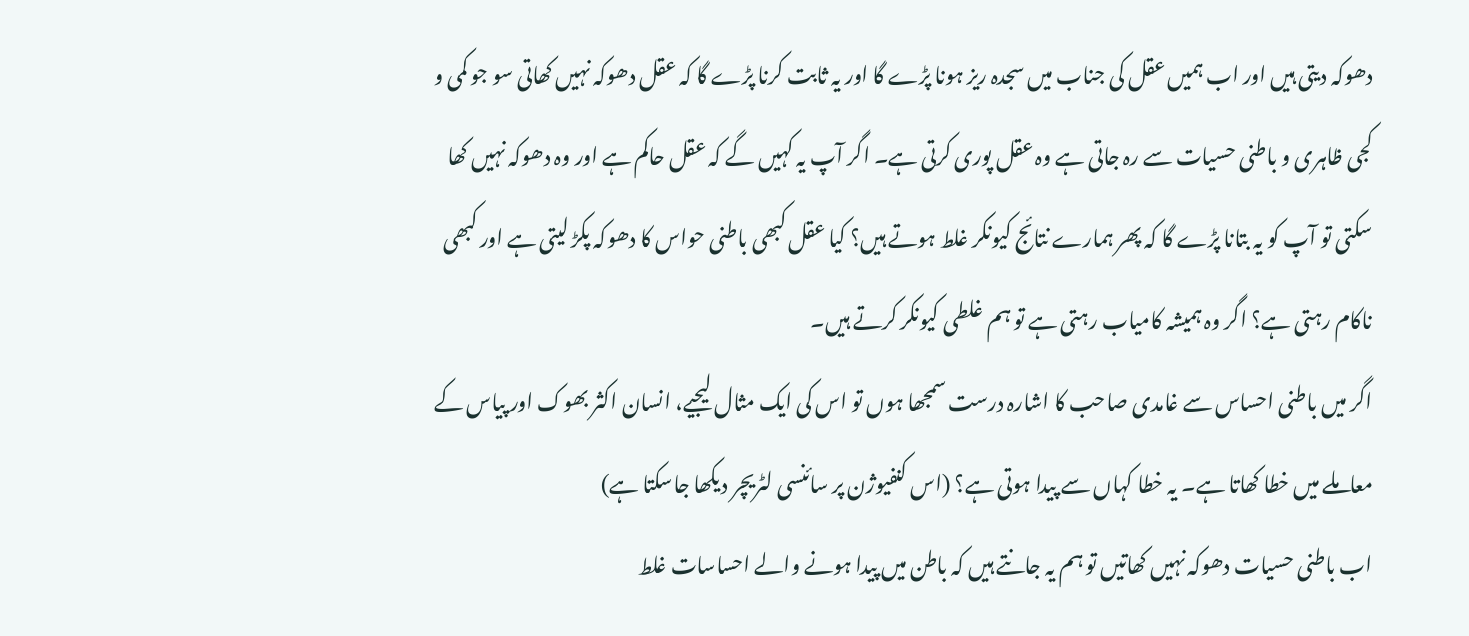دھوکہ دیتی ہیں اور اب ہمیں عقل کی جناب میں سجدہ ریز ہونا پڑے گا اور یہ ثابت کرنا پڑے گا کہ عقل دھوکہ نہیں کھاتی سو جو کمی و کجی ظاہری و باطنی حسیات سے رہ جاتی ہے وہ عقل پوری کرتی ہے۔ اگر آپ یہ کہیں گے کہ عقل حاکم ہے اور وہ دھوکہ نہیں کھا سکتی تو آپ کو یہ بتانا پڑے گا کہ پھر ہمارے نتائج کیونکر غلط ہوتے ہیں؟ کیا عقل کبھی باطنی حواس کا دھوکہ پکڑ لیتی ہے اور کبھی ناکام رہتی ہے؟ اگر وہ ہمیشہ کامیاب رہتی ہے تو ہم غلطی کیونکر کرتے ہیں۔
اگر میں باطنی احساس سے غامدی صاحب کا اشارہ درست سمجھا ہوں تو اس کی ایک مثال لیجیے، انسان اکثر بھوک اور پیاس کے معاملے میں خطا کھاتا ہے۔ یہ خطا کہاں سے پیدا ہوتی ہے؟ (اس کنفیوژن پر سائنسی لٹریچر دیکھا جاسکتا ہے)
اب باطنی حسیات دھوکہ نہیں کھاتیں تو ہم یہ جانتے ہیں کہ باطن میں پیدا ہونے والے احساسات غلط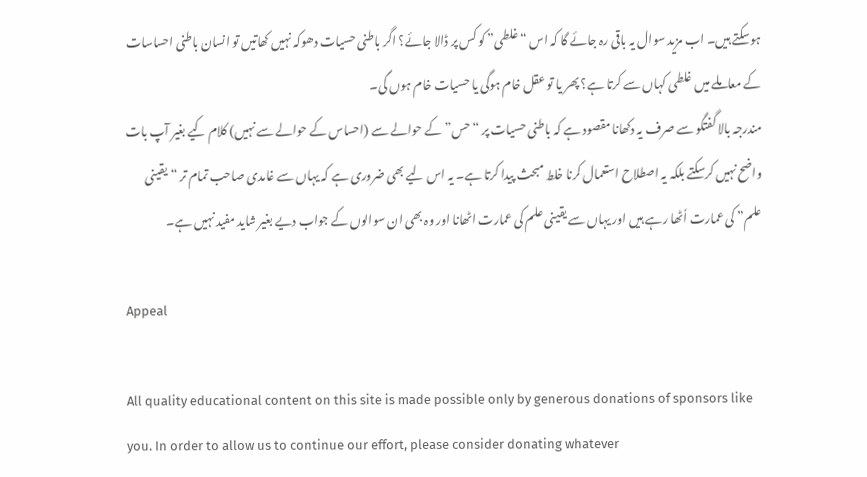ہوسکتے ہیں۔ اب مزید سوال یہ باقی رہ جائے گا کہ اس “غلطی” کو کس پر ڈالا جائے؟ اگر باطنی حسیات دھوکہ نہیں کھاتیں تو انسان باطنی احساسات کے معاملے میں غلطی کہاں سے کرتا ہے؟ پھر یا تو عقل خام ہوگی یا حسیات خام ہوں گی۔
مندرجہ بالا گفتگو سے صرف یہ دکھانا مقصود ہے کہ باطنی حسیات پر “حس” کے حوالے سے (احساس کے حوالے سے نہیں) کلام کیے بغیر آپ بات واضح نہیں کرسکتے بلکہ یہ اصطلاح استعمال کرنا خلط مبحث پیدا کرتا ہے۔ یہ اس لیے بھی ضروری ہے کہ یہاں سے غامدی صاحب تمام تر “یقینی علم” کی عمارت اٗٹھا رہے ہیں اور یہاں سے یقینی علم کی عمارت اٹھانا اور وہ بھی ان سوالوں کے جواب دیے بغیر شاید مفید نہیں ہے۔

Appeal

All quality educational content on this site is made possible only by generous donations of sponsors like you. In order to allow us to continue our effort, please consider donating whatever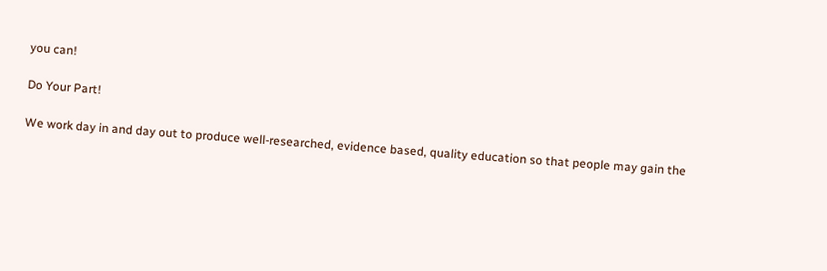you can!

Do Your Part!

We work day in and day out to produce well-researched, evidence based, quality education so that people may gain the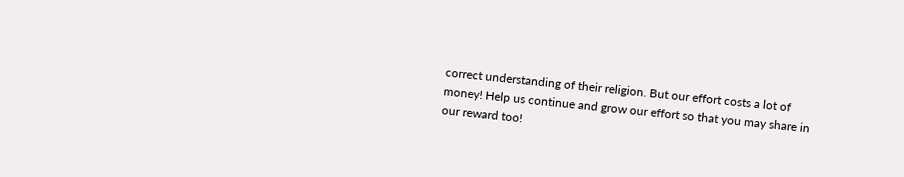correct understanding of their religion. But our effort costs a lot of money! Help us continue and grow our effort so that you may share in our reward too!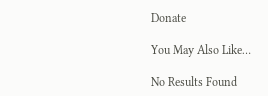Donate

You May Also Like…

No Results Found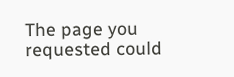The page you requested could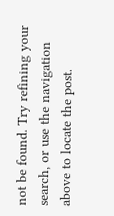not be found. Try refining your search, or use the navigation above to locate the post.